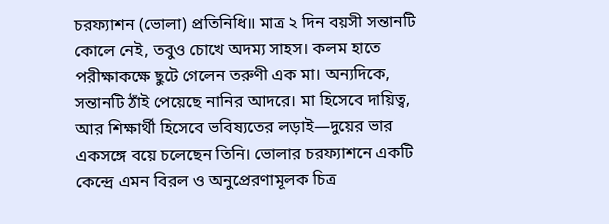চরফ্যাশন (ভোলা) প্রতিনিধি॥ মাত্র ২ দিন বয়সী সন্তানটি কোলে নেই, তবুও চোখে অদম্য সাহস। কলম হাতে পরীক্ষাকক্ষে ছুটে গেলেন তরুণী এক মা। অন্যদিকে, সন্তানটি ঠাঁই পেয়েছে নানির আদরে। মা হিসেবে দায়িত্ব, আর শিক্ষার্থী হিসেবে ভবিষ্যতের লড়াই—দুয়ের ভার একসঙ্গে বয়ে চলেছেন তিনি। ভোলার চরফ্যাশনে একটি কেন্দ্রে এমন বিরল ও অনুপ্রেরণামূলক চিত্র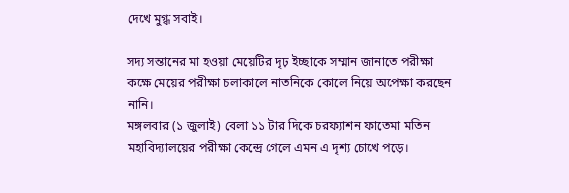দেখে মুগ্ধ সবাই।

সদ্য সন্তানের মা হওয়া মেয়েটির দৃঢ় ইচ্ছাকে সম্মান জানাতে পরীক্ষা কক্ষে মেয়ের পরীক্ষা চলাকালে নাতনিকে কোলে নিয়ে অপেক্ষা করছেন নানি।
মঙ্গলবার (১ জুলাই) বেলা ১১ টার দিকে চরফ্যাশন ফাতেমা মতিন মহাবিদ্যালয়ের পরীক্ষা কেন্দ্রে গেলে এমন এ দৃশ্য চোখে পড়ে।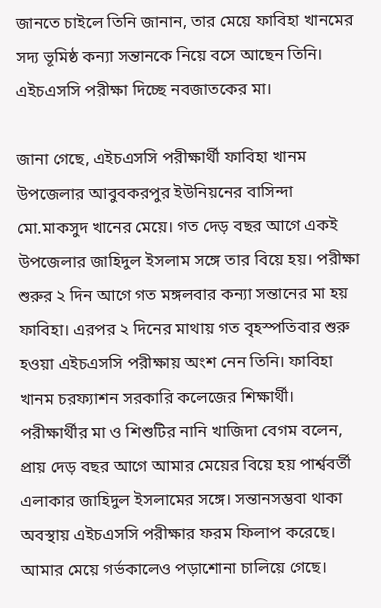জানতে চাইলে তিনি জানান, তার মেয়ে ফাবিহা খানমের সদ্য ভূমিষ্ঠ কন্যা সন্তানকে নিয়ে বসে আছেন তিনি। এইচএসসি পরীক্ষা দিচ্ছে নবজাতকের মা।

জানা গেছে, এইচএসসি পরীক্ষার্থী ফাবিহা খানম উপজেলার আবুবকরপুর ইউনিয়নের বাসিন্দা মো.মাকসুদ খানের মেয়ে। গত দেড় বছর আগে একই উপজেলার জাহিদুল ইসলাম সঙ্গে তার বিয়ে হয়। পরীক্ষা শুরুর ২ দিন আগে গত মঙ্গলবার কন্যা সন্তানের মা হয় ফাবিহা। এরপর ২ দিনের মাথায় গত বৃহস্পতিবার শুরু হওয়া এইচএসসি পরীক্ষায় অংশ নেন তিনি। ফাবিহা খানম চরফ্যাশন সরকারি কলেজের শিক্ষার্থী।
পরীক্ষার্থীর মা ও শিশুটির নানি খাজিদা বেগম বলেন, প্রায় দেড় বছর আগে আমার মেয়ের বিয়ে হয় পার্শ্ববর্তী এলাকার জাহিদুল ইসলামের সঙ্গে। সন্তানসম্ভবা থাকা অবস্থায় এইচএসসি পরীক্ষার ফরম ফিলাপ করেছে। আমার মেয়ে গর্ভকালেও পড়াশোনা চালিয়ে গেছে।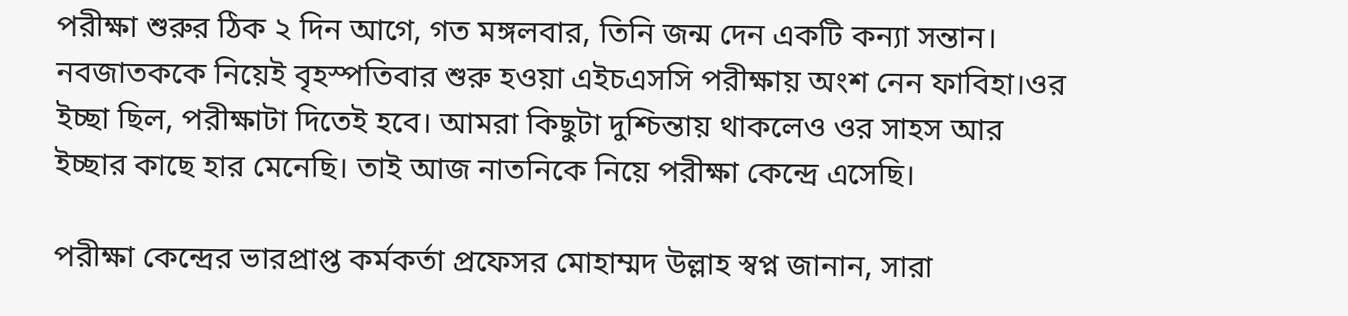পরীক্ষা শুরুর ঠিক ২ দিন আগে, গত মঙ্গলবার, তিনি জন্ম দেন একটি কন্যা সন্তান। নবজাতককে নিয়েই বৃহস্পতিবার শুরু হওয়া এইচএসসি পরীক্ষায় অংশ নেন ফাবিহা।ওর ইচ্ছা ছিল, পরীক্ষাটা দিতেই হবে। আমরা কিছুটা দুশ্চিন্তায় থাকলেও ওর সাহস আর ইচ্ছার কাছে হার মেনেছি। তাই আজ নাতনিকে নিয়ে পরীক্ষা কেন্দ্রে এসেছি।

পরীক্ষা কেন্দ্রের ভারপ্রাপ্ত কর্মকর্তা প্রফেসর মোহাম্মদ উল্লাহ স্বপ্ন জানান, সারা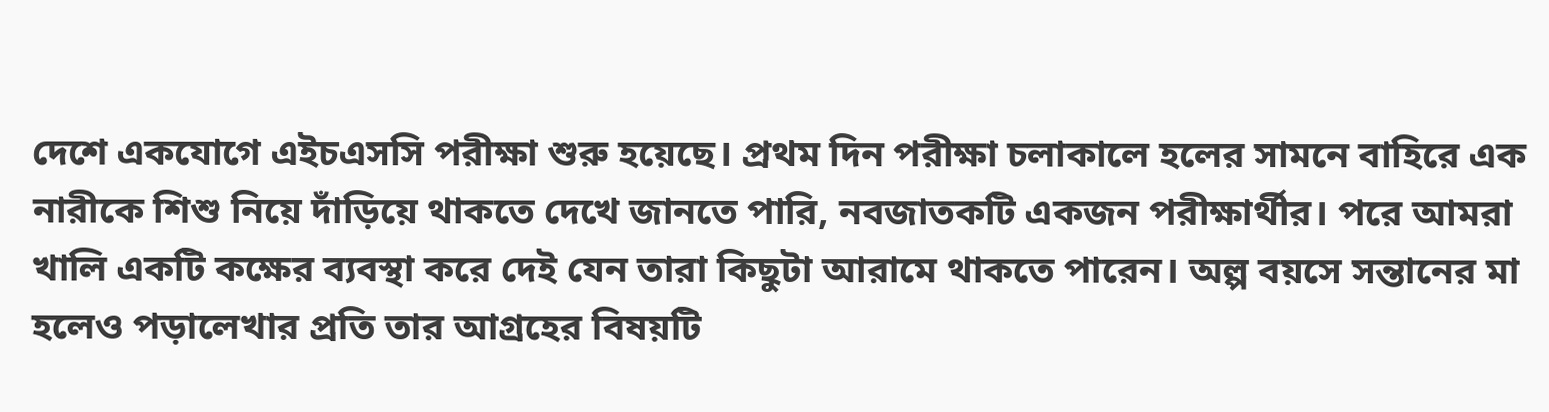দেশে একযোগে এইচএসসি পরীক্ষা শুরু হয়েছে। প্রথম দিন পরীক্ষা চলাকালে হলের সামনে বাহিরে এক নারীকে শিশু নিয়ে দাঁড়িয়ে থাকতে দেখে জানতে পারি, নবজাতকটি একজন পরীক্ষার্থীর। পরে আমরা খালি একটি কক্ষের ব্যবস্থা করে দেই যেন তারা কিছুটা আরামে থাকতে পারেন। অল্প বয়সে সন্তানের মা হলেও পড়ালেখার প্রতি তার আগ্রহের বিষয়টি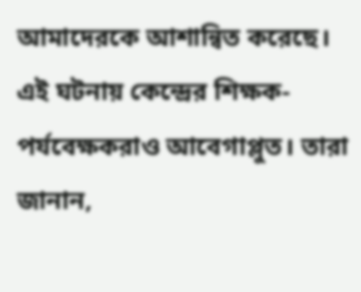আমাদেরকে আশান্বিত করেছে।
এই ঘটনায় কেন্দ্রের শিক্ষক-পর্যবেক্ষকরাও আবেগাপ্লুত। তারা জানান,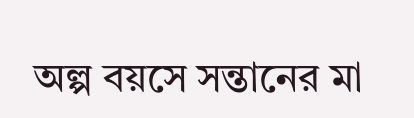অল্প বয়সে সন্তানের মা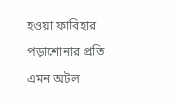হওয়া ফাবিহার পড়াশোনার প্রতি এমন অটল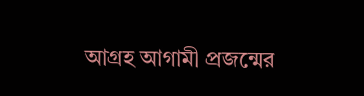আগ্রহ আগামী প্রজন্মের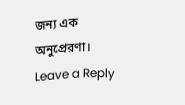জন্য এক অনুপ্রেরণা।
Leave a Reply